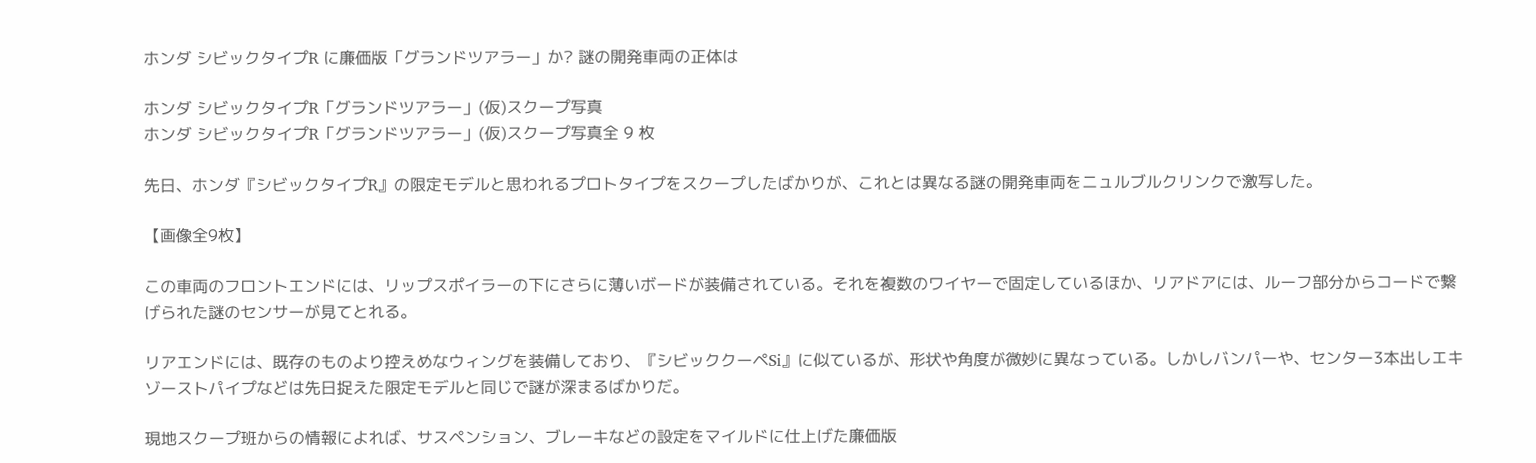ホンダ シビックタイプR に廉価版「グランドツアラー」か? 謎の開発車両の正体は

ホンダ シビックタイプR「グランドツアラー」(仮)スクープ写真
ホンダ シビックタイプR「グランドツアラー」(仮)スクープ写真全 9 枚

先日、ホンダ『シビックタイプR』の限定モデルと思われるプロトタイプをスクープしたばかりが、これとは異なる謎の開発車両をニュルブルクリンクで激写した。

【画像全9枚】

この車両のフロントエンドには、リップスポイラーの下にさらに薄いボードが装備されている。それを複数のワイヤーで固定しているほか、リアドアには、ルーフ部分からコードで繋げられた謎のセンサーが見てとれる。

リアエンドには、既存のものより控えめなウィングを装備しており、『シビッククーペSi』に似ているが、形状や角度が微妙に異なっている。しかしバンパーや、センター3本出しエキゾーストパイプなどは先日捉えた限定モデルと同じで謎が深まるばかりだ。

現地スクープ班からの情報によれば、サスペンション、ブレーキなどの設定をマイルドに仕上げた廉価版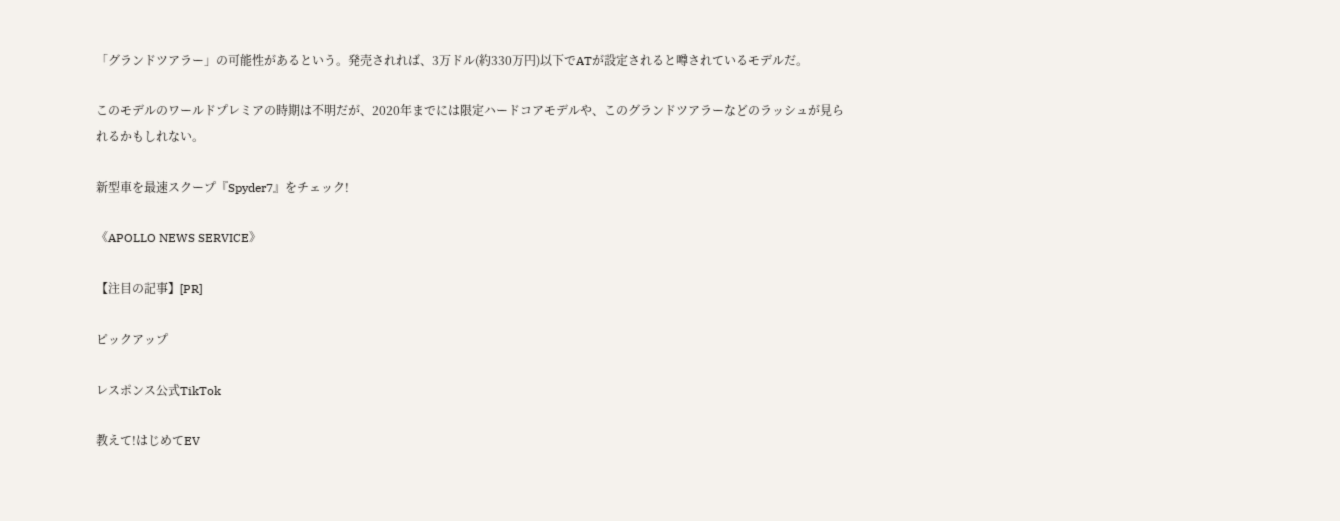「グランドツアラー」の可能性があるという。発売されれば、3万ドル(約330万円)以下でATが設定されると噂されているモデルだ。

このモデルのワールドプレミアの時期は不明だが、2020年までには限定ハードコアモデルや、このグランドツアラーなどのラッシュが見られるかもしれない。

新型車を最速スクープ『Spyder7』をチェック!

《APOLLO NEWS SERVICE》

【注目の記事】[PR]

ピックアップ

レスポンス公式TikTok

教えて!はじめてEV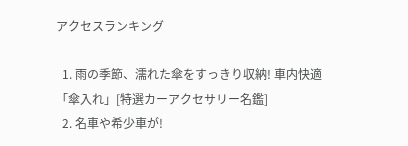アクセスランキング

  1. 雨の季節、濡れた傘をすっきり収納! 車内快適「傘入れ」[特選カーアクセサリー名鑑]
  2. 名車や希少車が!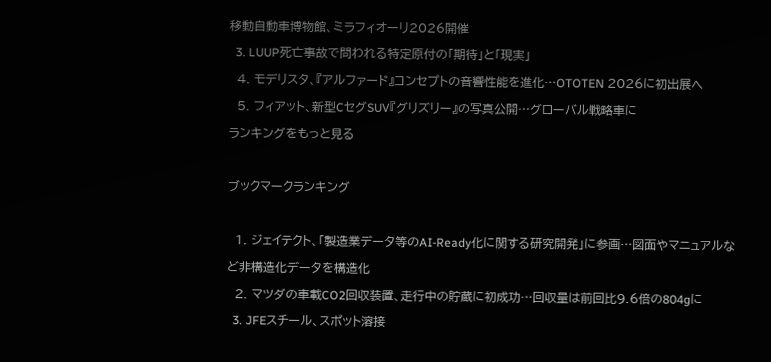移動自動車博物館、ミラフィオーリ2026開催
  3. LUUP死亡事故で問われる特定原付の「期待」と「現実」
  4. モデリスタ、『アルファード』コンセプトの音響性能を進化…OTOTEN 2026に初出展へ
  5. フィアット、新型CセグSUV『グリズリー』の写真公開…グローバル戦略車に
ランキングをもっと見る

ブックマークランキング

  1. ジェイテクト、「製造業データ等のAI-Ready化に関する研究開発」に参画…図面やマニュアルなど非構造化データを構造化
  2. マツダの車載CO2回収装置、走行中の貯蔵に初成功…回収量は前回比9.6倍の804gに
  3. JFEスチール、スポット溶接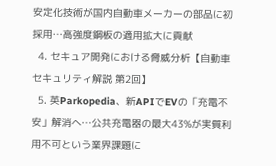安定化技術が国内自動車メーカーの部品に初採用…高強度鋼板の適用拡大に貢献
  4. セキュア開発における脅威分析【自動車セキュリティ解説 第2回】
  5. 英Parkopedia、新APIでEVの「充電不安」解消へ…公共充電器の最大43%が実質利用不可という業界課題に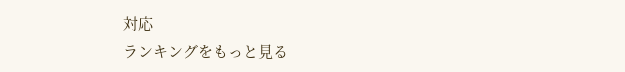対応
ランキングをもっと見る